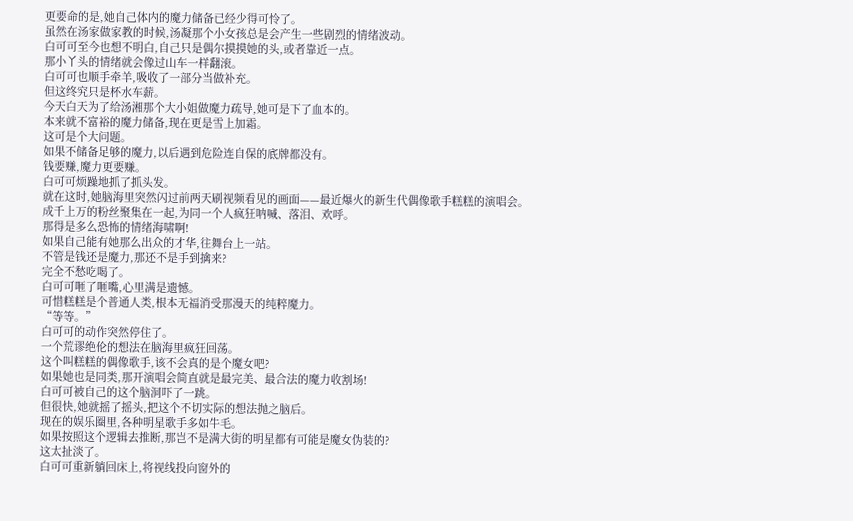更要命的是,她自己体内的魔力储备已经少得可怜了。
虽然在汤家做家教的时候,汤凝那个小女孩总是会产生一些剧烈的情绪波动。
白可可至今也想不明白,自己只是偶尔摸摸她的头,或者靠近一点。
那小丫头的情绪就会像过山车一样翻滚。
白可可也顺手牵羊,吸收了一部分当做补充。
但这终究只是杯水车薪。
今天白天为了给汤湘那个大小姐做魔力疏导,她可是下了血本的。
本来就不富裕的魔力储备,现在更是雪上加霜。
这可是个大问题。
如果不储备足够的魔力,以后遇到危险连自保的底牌都没有。
钱要赚,魔力更要赚。
白可可烦躁地抓了抓头发。
就在这时,她脑海里突然闪过前两天刷视频看见的画面——最近爆火的新生代偶像歌手糕糕的演唱会。
成千上万的粉丝聚集在一起,为同一个人疯狂呐喊、落泪、欢呼。
那得是多么恐怖的情绪海啸啊!
如果自己能有她那么出众的才华,往舞台上一站。
不管是钱还是魔力,那还不是手到擒来?
完全不愁吃喝了。
白可可咂了咂嘴,心里满是遗憾。
可惜糕糕是个普通人类,根本无福消受那漫天的纯粹魔力。
“等等。”
白可可的动作突然停住了。
一个荒谬绝伦的想法在脑海里疯狂回荡。
这个叫糕糕的偶像歌手,该不会真的是个魔女吧?
如果她也是同类,那开演唱会简直就是最完美、最合法的魔力收割场!
白可可被自己的这个脑洞吓了一跳。
但很快,她就摇了摇头,把这个不切实际的想法抛之脑后。
现在的娱乐圈里,各种明星歌手多如牛毛。
如果按照这个逻辑去推断,那岂不是满大街的明星都有可能是魔女伪装的?
这太扯淡了。
白可可重新躺回床上,将视线投向窗外的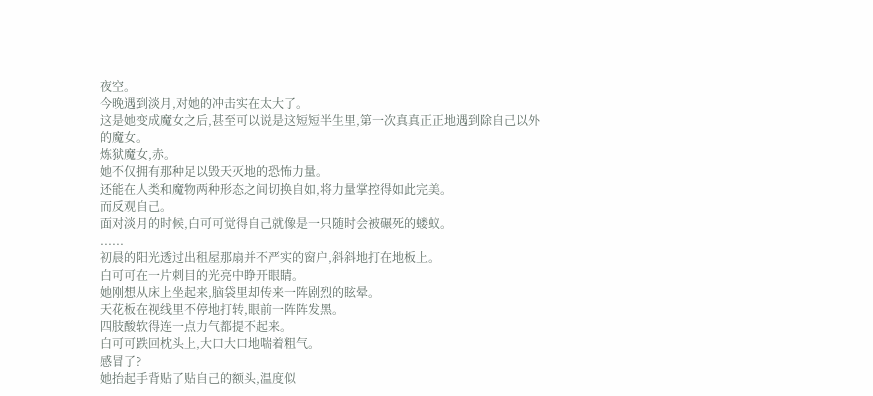夜空。
今晚遇到淡月,对她的冲击实在太大了。
这是她变成魔女之后,甚至可以说是这短短半生里,第一次真真正正地遇到除自己以外的魔女。
炼狱魔女,赤。
她不仅拥有那种足以毁天灭地的恐怖力量。
还能在人类和魔物两种形态之间切换自如,将力量掌控得如此完美。
而反观自己。
面对淡月的时候,白可可觉得自己就像是一只随时会被碾死的蝼蚁。
......
初晨的阳光透过出租屋那扇并不严实的窗户,斜斜地打在地板上。
白可可在一片刺目的光亮中睁开眼睛。
她刚想从床上坐起来,脑袋里却传来一阵剧烈的眩晕。
天花板在视线里不停地打转,眼前一阵阵发黑。
四肢酸软得连一点力气都提不起来。
白可可跌回枕头上,大口大口地喘着粗气。
感冒了?
她抬起手背贴了贴自己的额头,温度似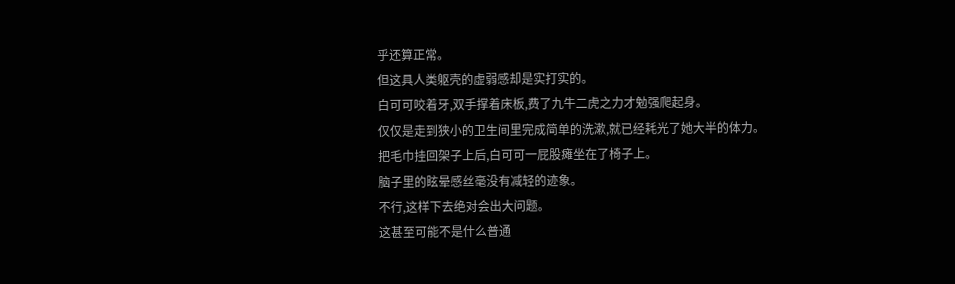乎还算正常。
但这具人类躯壳的虚弱感却是实打实的。
白可可咬着牙,双手撑着床板,费了九牛二虎之力才勉强爬起身。
仅仅是走到狭小的卫生间里完成简单的洗漱,就已经耗光了她大半的体力。
把毛巾挂回架子上后,白可可一屁股瘫坐在了椅子上。
脑子里的眩晕感丝毫没有减轻的迹象。
不行,这样下去绝对会出大问题。
这甚至可能不是什么普通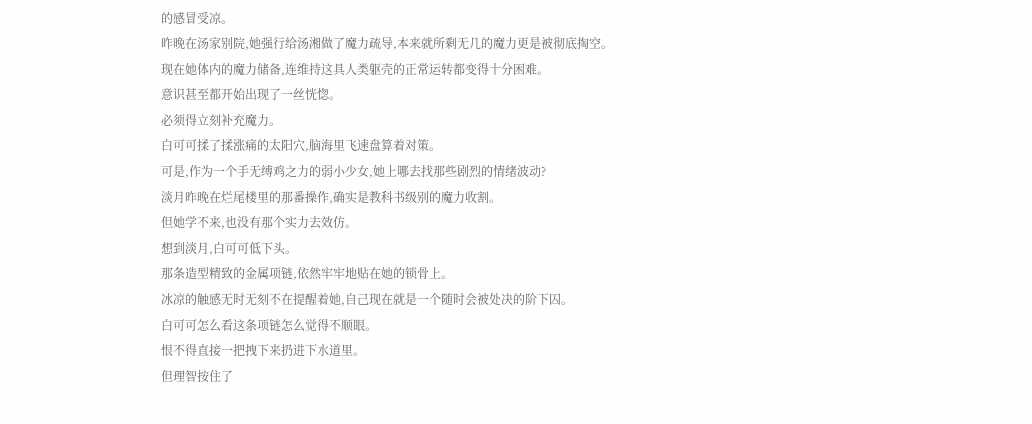的感冒受凉。
昨晚在汤家别院,她强行给汤湘做了魔力疏导,本来就所剩无几的魔力更是被彻底掏空。
现在她体内的魔力储备,连维持这具人类躯壳的正常运转都变得十分困难。
意识甚至都开始出现了一丝恍惚。
必须得立刻补充魔力。
白可可揉了揉涨痛的太阳穴,脑海里飞速盘算着对策。
可是,作为一个手无缚鸡之力的弱小少女,她上哪去找那些剧烈的情绪波动?
淡月昨晚在烂尾楼里的那番操作,确实是教科书级别的魔力收割。
但她学不来,也没有那个实力去效仿。
想到淡月,白可可低下头。
那条造型精致的金属项链,依然牢牢地贴在她的锁骨上。
冰凉的触感无时无刻不在提醒着她,自己现在就是一个随时会被处决的阶下囚。
白可可怎么看这条项链怎么觉得不顺眼。
恨不得直接一把拽下来扔进下水道里。
但理智按住了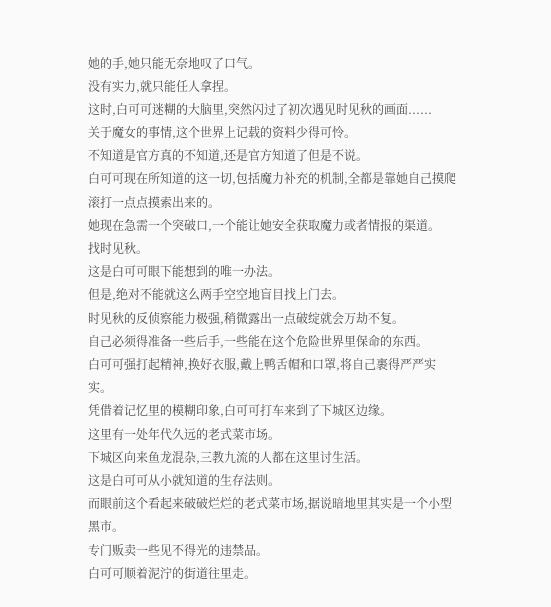她的手,她只能无奈地叹了口气。
没有实力,就只能任人拿捏。
这时,白可可迷糊的大脑里,突然闪过了初次遇见时见秋的画面......
关于魔女的事情,这个世界上记载的资料少得可怜。
不知道是官方真的不知道,还是官方知道了但是不说。
白可可现在所知道的这一切,包括魔力补充的机制,全都是靠她自己摸爬滚打一点点摸索出来的。
她现在急需一个突破口,一个能让她安全获取魔力或者情报的渠道。
找时见秋。
这是白可可眼下能想到的唯一办法。
但是,绝对不能就这么两手空空地盲目找上门去。
时见秋的反侦察能力极强,稍微露出一点破绽就会万劫不复。
自己必须得准备一些后手,一些能在这个危险世界里保命的东西。
白可可强打起精神,换好衣服,戴上鸭舌帽和口罩,将自己裹得严严实实。
凭借着记忆里的模糊印象,白可可打车来到了下城区边缘。
这里有一处年代久远的老式菜市场。
下城区向来鱼龙混杂,三教九流的人都在这里讨生活。
这是白可可从小就知道的生存法则。
而眼前这个看起来破破烂烂的老式菜市场,据说暗地里其实是一个小型黑市。
专门贩卖一些见不得光的违禁品。
白可可顺着泥泞的街道往里走。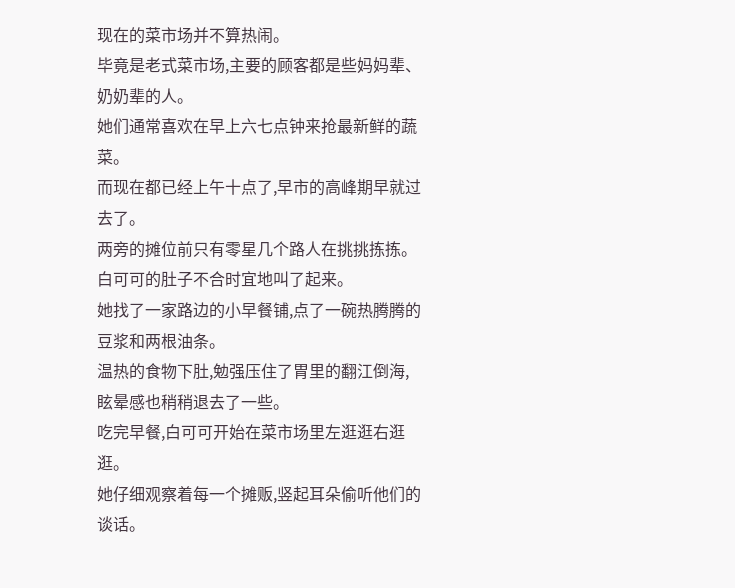现在的菜市场并不算热闹。
毕竟是老式菜市场,主要的顾客都是些妈妈辈、奶奶辈的人。
她们通常喜欢在早上六七点钟来抢最新鲜的蔬菜。
而现在都已经上午十点了,早市的高峰期早就过去了。
两旁的摊位前只有零星几个路人在挑挑拣拣。
白可可的肚子不合时宜地叫了起来。
她找了一家路边的小早餐铺,点了一碗热腾腾的豆浆和两根油条。
温热的食物下肚,勉强压住了胃里的翻江倒海,眩晕感也稍稍退去了一些。
吃完早餐,白可可开始在菜市场里左逛逛右逛逛。
她仔细观察着每一个摊贩,竖起耳朵偷听他们的谈话。